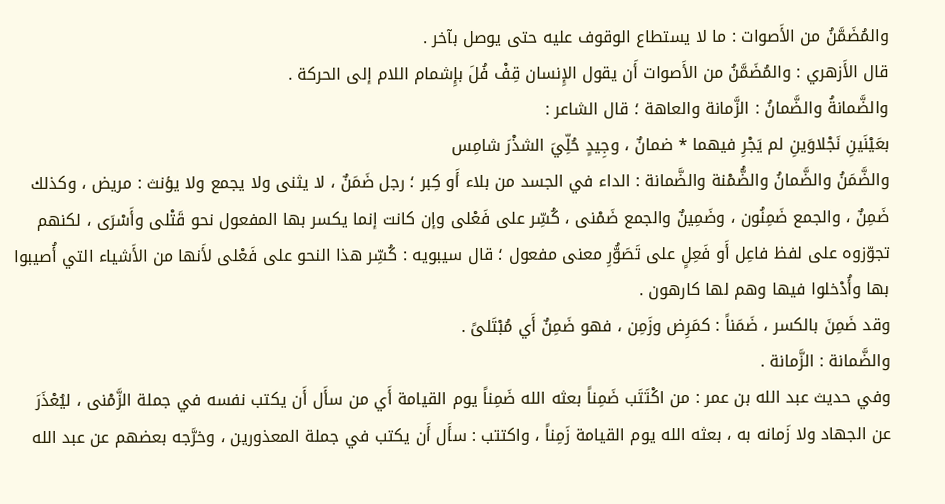والمُضَمَّنُ من الأَصوات : ما لا يستطاع الوقوف عليه حتى يوصل بآخر .
قال الأَزهري : والمُضَمَّنُ من الأَصوات أَن يقول الإِنسان قِفْ فُلَ بإِشمام اللام إلى الحركة .
والضَّمانةُ والضَّمانُ : الزَّمانة والعاهة ؛ قال الشاعر :
بعَيْنَينِ نَجْلاوَينِ لم يَجْرِ فيهما * ضمانٌ ، وجِيدٍ حُلِّيَ الشذْرَ شامِس
والضَّمَنُ والضَّمانُ والضُّمْنة والضَّمانة : الداء في الجسد من بلاء أَو كِبر ؛ رجل ضَمَنٌ ، لا يثنى ولا يجمع ولا يؤنث : مريض ، وكذلك ضَمِنٌ ، والجمع ضَمِنُون ، وضَمِينٌ والجمع ضَمْنى ، كُسِّر على فَعْلى وإن كانت إنما يكسر بها المفعول نحو قَتْلى وأَسْرَى ، لكنهم تجوّزوه على لفظ فاعِل أَو فَعِلٍ على تَصَوُّرِ معنى مفعول ؛ قال سيبويه : كُسِّر هذا النحو على فَعْلى لأَنها من الأَشياء التي أُصيبوا بها وأُدْخلوا فيها وهم لها كارهون .
وقد ضَمِنَ بالكسر ، ضَمَناً : كمَرِض وزَمِن ، فهو ضَمِنٌ أَي مُبْتَلىً .
والضَّمانة : الزَّمانة .
وفي حديث عبد الله بن عمر : من اكْتَتَب ضَمِناً بعثه الله ضَمِناً يوم القيامة أَي من سأَل أَن يكتب نفسه في جملة الزَّمْنى ، ليُعْذَرَ عن الجهاد ولا زَمانه به ، بعثه الله يوم القيامة زَمِناً ، واكتتب : سأَل أَن يكتب في جملة المعذورين ، وخرَّجه بعضهم عن عبد الله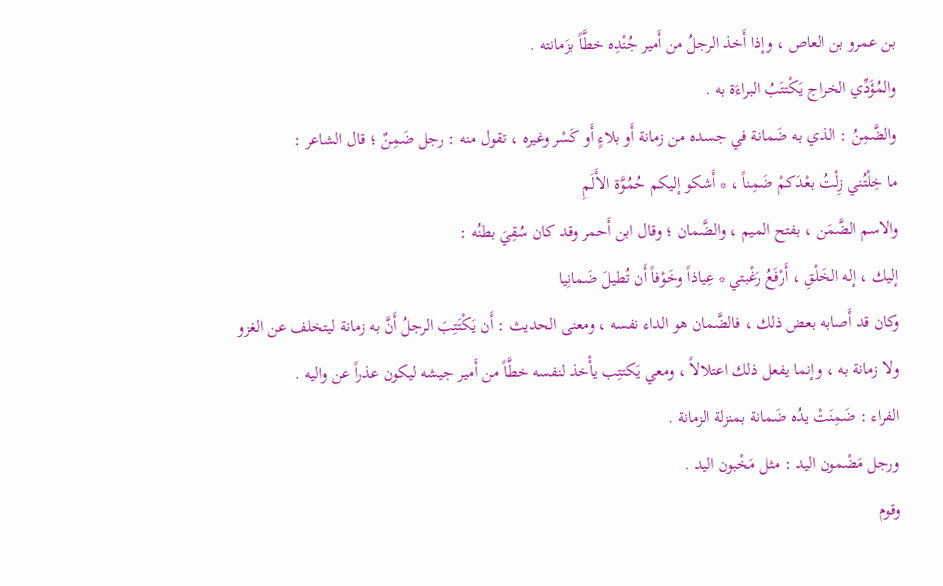بن عمرو بن العاص ، وإذا أَخذ الرجلُ من أَمير جُنْدِه خطَّاً بزَمانته .
والمُؤَدِّي الخراج يَكْتتَبُ البراءَة به .
والضَّمِنُ : الذي به ضَمانة في جسده من زمانة أَو بلاءٍ أَو كَسْر وغيره ، تقول منه : رجل ضَمِنٌ ؛ قال الشاعر :
ما خِلْتُني زِلْتُ بعْدَكمْ ضَمِناً ، * أَشكو إليكم حُمُوَّة الأَلَمِ
والاسم الضَّمَن ، بفتح الميم ، والضَّمان ؛ وقال ابن أَحمر وقد كان سُقِيَ بطنُه :
إليك ، إله الخَلْقِ ، أَرْفَعُ رَغْبتي * عِياذاً وخَوْفاً أَن تُطيلَ ضَمانِيا
وكان قد أَصابه بعض ذلك ، فالضَّمان هو الداء نفسه ، ومعنى الحديث : أَن يَكْتَتِبَ الرجلُ أَنَّ به زمانة ليتخلف عن الغزو ولا زمانة به ، وإنما يفعل ذلك اعتلالاً ، ومعي يَكتتِب يأْخذ لنفسه خطَّاً من أَمير جيشه ليكون عذراً عن واليه .
الفراء : ضَمِنَتْ يدُه ضَمانة بمنزلة الزمانة .
ورجل مَضْمون اليد : مثل مَخْبون اليد .
وقوم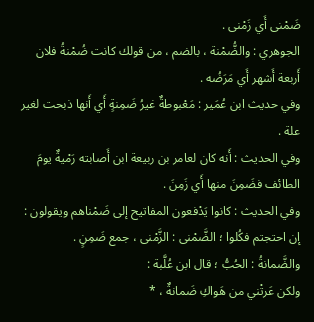ضَمْنى أَي زَمْنى .
الجوهري : والضُّمْنة ، بالضم ، من قولك كانت ضُمْنةُ فلان أَربعة أَشهر أَي مَرَضُه .
وفي حديث ابن عُمَير : مَعْبوطةٌ غيرُ ضَمِنةٍ أَي أَنها ذبحت لغير علة .
وفي الحديث : أَنه كان لعامر بن ربيعة ابن أَصابته رَمْيةٌ يومَ الطائف فضَمِنَ منها أَي زَمِنَ .
وفي الحديث : كانوا يَدْفعون المفاتيح إلى ضَمْناهم ويقولون : إن احتجتم فكُلوا ؛ الضَّمْنى : الزَّمْنى ، جمع ضَمِنٍ .
والضَّمانةُ : الحُبُّ ؛ قال ابن عُلَّبة :
ولكن عَرتْني من هَواكِ ضَمانةٌ ، *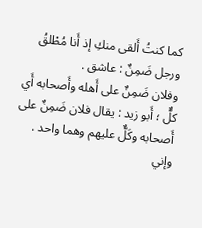كما كنتُ أَلقى منكِ إذ أَنا مُطْلقُ
ورجل ضَمِنٌ : عاشق .
وفلان ضَمِنٌ على أَهله وأَصحابه أَي كلٌّ ؛ أَبو زيد : يقال فلان ضَمِنٌ على أَصحابه وكَلٌّ عليهم وهما واحد .
وإني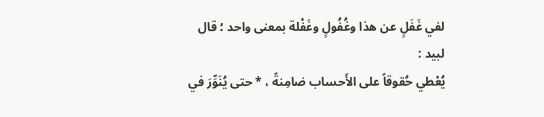لفي غَفَلٍ عن هذا وغُفُولٍ وغَفْلة بمعنى واحد ؛ قال لبيد :
يُعْطي حُقوقاً على الأَحساب ضامِنةً ، * حتى يُنَوِّرَ في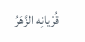قُرْيانِه الزَّهَرُ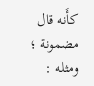كأَنه قال مضمونة ؛ ومثله :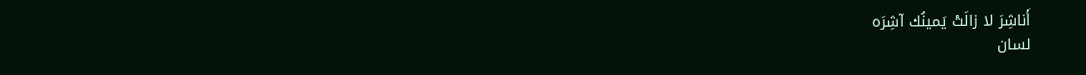أَناشِرَ لا زالَتْ يَمينُك آشِرَه
لسان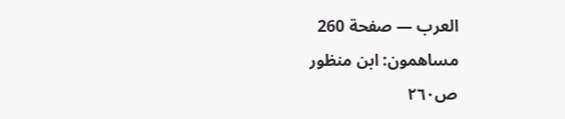العرب — صفحة 260
مساهمون: ابن منظور
ص٢٦٠